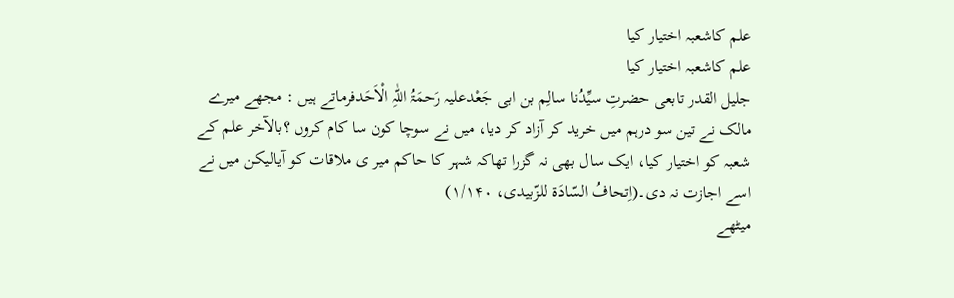علم کاشعبہ اختیار کیا
علم کاشعبہ اختیار کیا
جلیل القدر تابعی حضرتِ سیِّدُنا سالِم بن ابی جَعْدعلیہ رَحمَۃُ اللّٰہِ الْاَحَدفرماتے ہیں : مجھے میرے مالک نے تین سو درہم میں خرید کر آزاد کر دیا، میں نے سوچا کون سا کام کروں ؟بالآخر علم کے شعبہ کو اختیار کیا، ایک سال بھی نہ گزرا تھاکہ شہر کا حاکم میر ی ملاقات کو آیالیکن میں نے اسے اجازت نہ دی۔(اِتحافُ السّادَۃ للزّبیدی، ۱/۱۴۰)
میٹھے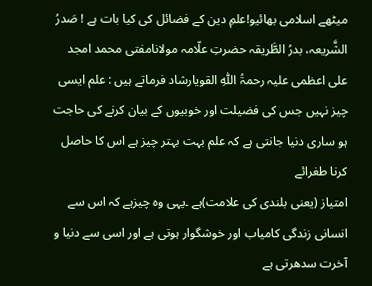میٹھے اسلامی بھائیو!علمِ دین کے فضائل کی کیا بات ہے ! صَدرُ الشَّریعہ، بدرُ الطَّریقہ حضرتِ علّامہ مولانامفتی محمد امجد علی اعظمی علیہ رحمۃُ اللّٰہِ القویارشاد فرماتے ہیں : علم ایسی چیز نہیں جس کی فضیلت اور خوبیوں کے بیان کرنے کی حاجت ہو ساری دنیا جانتی ہے کہ علم بہت بہتر چیز ہے اس کا حاصل کرنا طغرائے
امتیاز (یعنی بلندی کی علامت)ہے ۔یہی وہ چیزہے کہ اس سے انسانی زندگی کامیاب اور خوشگوار ہوتی ہے اور اسی سے دنیا و آخرت سدھرتی ہے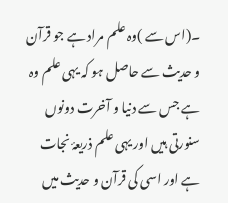۔(اس سے )وہ علم مراد ہے جو قرآن و حدیث سے حاصل ہو کہ یہی علم وہ ہے جس سے دنیا و آخرت دونوں سنورتی ہیں اور یہی علم ذریعۂ نجات ہے اور اسی کی قرآن و حدیث میں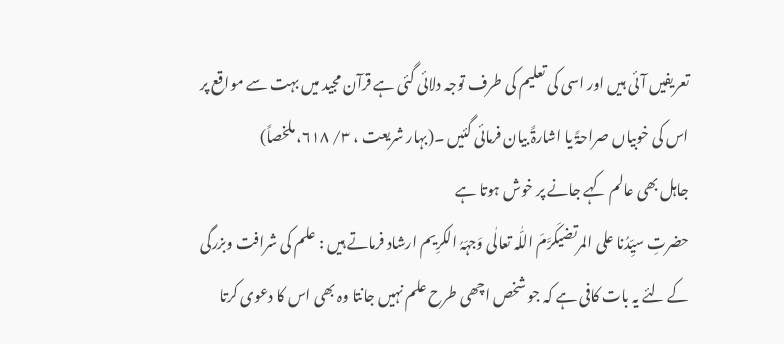تعریفیں آئی ہیں اور اسی کی تعلیم کی طرف توجہ دلائی گئی ہے قرآن مجید میں بہت سے مواقع پر اس کی خوبیاں صراحۃً یا اشارۃً بیان فرمائی گئیں ۔(بہار شریعت ، ۳/ ۶۱۸، ملخصاً)
جاہل بھی عالم کہے جانے پر خوش ہوتا ہے
حضرتِ سیِّدُنا علی المرتضیکَرَّمَ اللّٰہ تعالٰی وَجہَہُ الکرِیم ارشاد فرماتے ہیں : علم کی شرافت وبزرگی کے لئے یہ بات کافی ہے کہ جو شخص اچھی طرح علم نہیں جانتا وہ بھی اس کا دعوی کرتا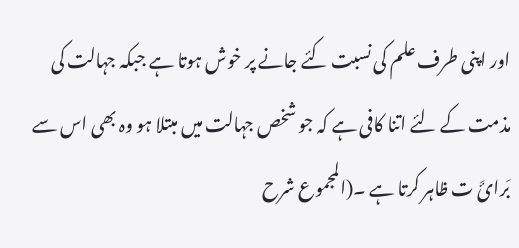اور اپنی طرف علم کی نسبت کئے جانے پر خوش ہوتا ہے جبکہ جہالت کی مذمت کے لئے اتنا کافی ہے کہ جو شخص جہالت میں مبتلا ہو وہ بھی اس سے بَرائَ ت ظاہر کرتا ہے ۔(المجموع شرح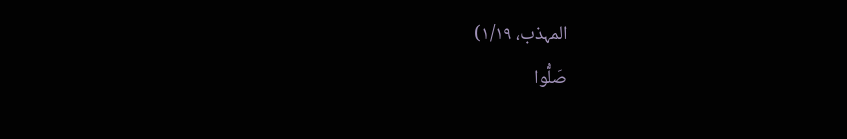المہذب، ۱/۱۹)
صَلُّوا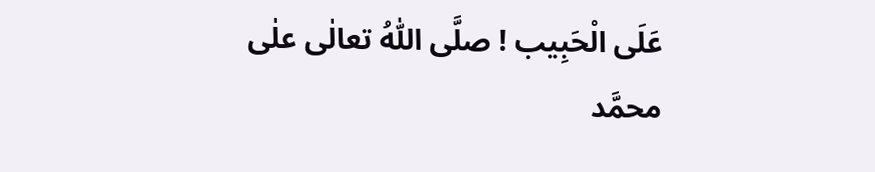عَلَی الْحَبِیب ! صلَّی اللّٰہُ تعالٰی علٰی محمَّد